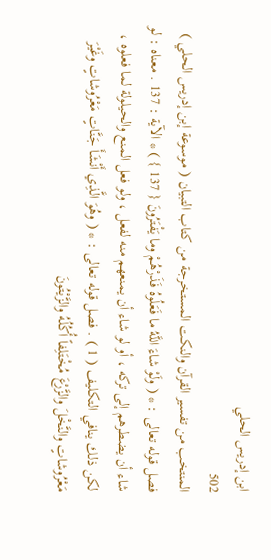ابن إدريس الحلي
502
المنتخب من تفسير القرآن والنكت المستخرجة من كتاب التبيان ( موسوعة إبن إدريس الحلي )
فصل قوله تعالى : * ( ولَوْ شاءَ اللَّهُ ما فَعَلُوهُ فَذَرْهُمْ وما يَفْتَرُونَ { 137 } ) * الآية : 137 . معناه : لو شاء أن يضطرهم إلى تركه ، أو لو شاء أن يمنعهم منه لفعل ، ولو فعل المنع والحيلولة لما فعلوه ، لكن ذلك ينافي التكليف ( 1 ) . فصل قوله تعالى : * ( وهُوَ الَّذِي أَنْشَأَ جَنَّاتٍ مَعْرُوشاتٍ وغَيْرَ مَعْرُوشاتٍ والنَّخْلَ والزَّرْعَ مُخْتَلِفاً أُكُلُهُ والزَّيْتُونَ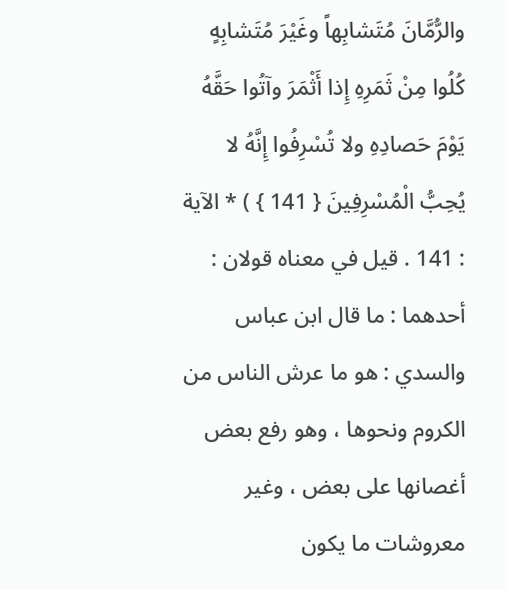والرُّمَّانَ مُتَشابِهاً وغَيْرَ مُتَشابِهٍ كُلُوا مِنْ ثَمَرِهِ إِذا أَثْمَرَ وآتُوا حَقَّهُ يَوْمَ حَصادِهِ ولا تُسْرِفُوا إِنَّهُ لا يُحِبُّ الْمُسْرِفِينَ { 141 } ) * الآية : 141 . قيل في معناه قولان : أحدهما : ما قال ابن عباس والسدي : هو ما عرش الناس من الكروم ونحوها ، وهو رفع بعض أغصانها على بعض ، وغير معروشات ما يكون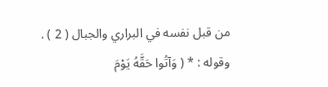من قبل نفسه في البراري والجبال ( 2 ) . وقوله : * ( وَآتُوا حَقَّهُ يَوْمَ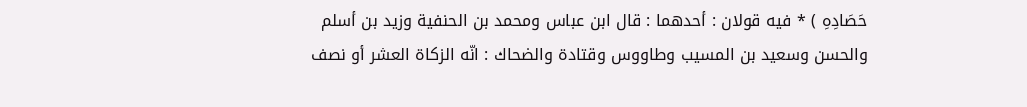حَصَادِهِ ) * فيه قولان : أحدهما : قال ابن عباس ومحمد بن الحنفية وزيد بن أسلم والحسن وسعيد بن المسيب وطاووس وقتادة والضحاك : انّه الزكاة العشر أو نصف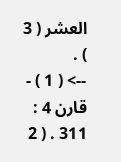العشر ( 3 ) .
--> ( 1 ) - قارن 4 : 311 . ( 2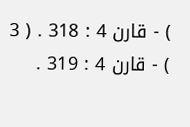) - قارن 4 : 318 . ( 3 ) - قارن 4 : 319 .